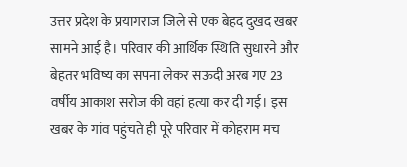उत्तर प्रदेश के प्रयागराज जिले से एक बेहद दुखद खबर सामने आई है। परिवार की आर्थिक स्थिति सुधारने और बेहतर भविष्य का सपना लेकर सऊदी अरब गए 23 वर्षीय आकाश सरोज की वहां हत्या कर दी गई। इस खबर के गांव पहुंचते ही पूरे परिवार में कोहराम मच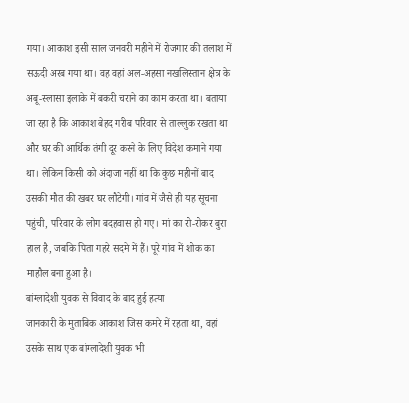गया। आकाश इसी साल जनवरी महीने में रोजगार की तलाश में सऊदी अरब गया था। वह वहां अल-अहसा नखलिस्तान क्षेत्र के अबू-स्लासा इलाके में बकरी चराने का काम करता था। बताया जा रहा है कि आकाश बेहद गरीब परिवार से ताल्लुक रखता था और घर की आर्थिक तंगी दूर करने के लिए विदेश कमाने गया था। लेकिन किसी को अंदाजा नहीं था कि कुछ महीनों बाद उसकी मौत की खबर घर लौटेगी। गांव में जैसे ही यह सूचना पहुंची, परिवार के लोग बदहवास हो गए। मां का रो-रोकर बुरा हाल है, जबकि पिता गहरे सदमे में हैं। पूरे गांव में शोक का माहौल बना हुआ है।
बांग्लादेशी युवक से विवाद के बाद हुई हत्या
जानकारी के मुताबिक आकाश जिस कमरे में रहता था, वहां उसके साथ एक बांग्लादेशी युवक भी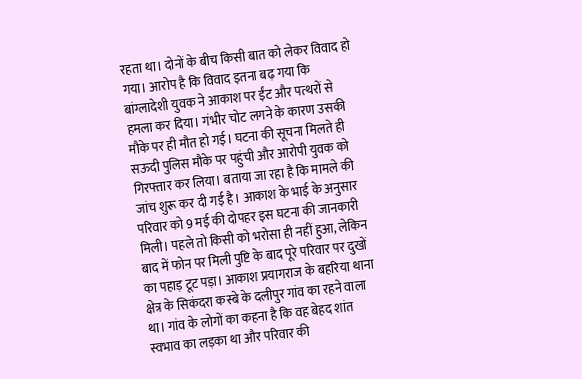रहता था। दोनों के बीच किसी बात को लेकर विवाद हो गया। आरोप है कि विवाद इतना बढ़ गया कि बांग्लादेशी युवक ने आकाश पर ईंट और पत्थरों से हमला कर दिया। गंभीर चोट लगने के कारण उसकी मौके पर ही मौत हो गई। घटना की सूचना मिलते ही सऊदी पुलिस मौके पर पहुंची और आरोपी युवक को गिरफ्तार कर लिया। बताया जा रहा है कि मामले की जांच शुरू कर दी गई है। आकाश के भाई के अनुसार परिवार को 9 मई की दोपहर इस घटना की जानकारी मिली। पहले तो किसी को भरोसा ही नहीं हुआ, लेकिन बाद में फोन पर मिली पुष्टि के बाद पूरे परिवार पर दुखों का पहाड़ टूट पड़ा। आकाश प्रयागराज के बहरिया थाना क्षेत्र के सिकंदरा कस्बे के दलीपुर गांव का रहने वाला था। गांव के लोगों का कहना है कि वह बेहद शांत स्वभाव का लड़का था और परिवार की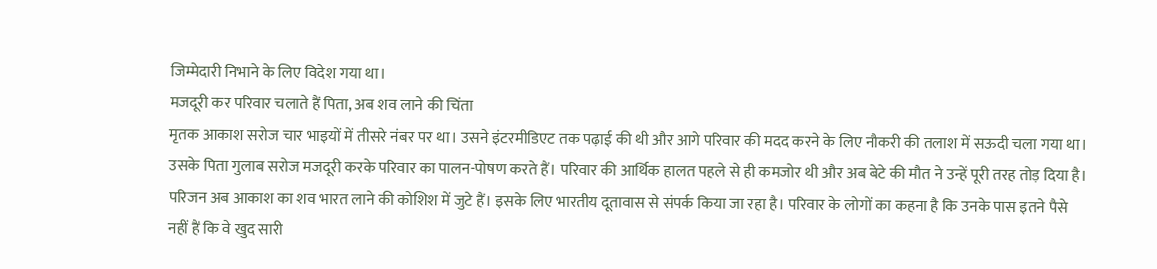जिम्मेदारी निभाने के लिए विदेश गया था।
मजदूरी कर परिवार चलाते हैं पिता, अब शव लाने की चिंता
मृतक आकाश सरोज चार भाइयों में तीसरे नंबर पर था। उसने इंटरमीडिएट तक पढ़ाई की थी और आगे परिवार की मदद करने के लिए नौकरी की तलाश में सऊदी चला गया था। उसके पिता गुलाब सरोज मजदूरी करके परिवार का पालन-पोषण करते हैं। परिवार की आर्थिक हालत पहले से ही कमजोर थी और अब बेटे की मौत ने उन्हें पूरी तरह तोड़ दिया है। परिजन अब आकाश का शव भारत लाने की कोशिश में जुटे हैं। इसके लिए भारतीय दूतावास से संपर्क किया जा रहा है। परिवार के लोगों का कहना है कि उनके पास इतने पैसे नहीं हैं कि वे खुद सारी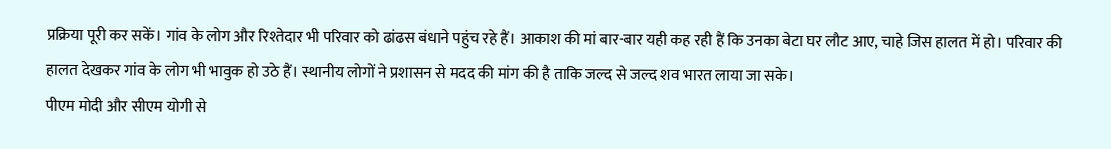प्रक्रिया पूरी कर सकें। गांव के लोग और रिश्तेदार भी परिवार को ढांढस बंधाने पहुंच रहे हैं। आकाश की मां बार-बार यही कह रही हैं कि उनका बेटा घर लौट आए, चाहे जिस हालत में हो। परिवार की हालत देखकर गांव के लोग भी भावुक हो उठे हैं। स्थानीय लोगों ने प्रशासन से मदद की मांग की है ताकि जल्द से जल्द शव भारत लाया जा सके।
पीएम मोदी और सीएम योगी से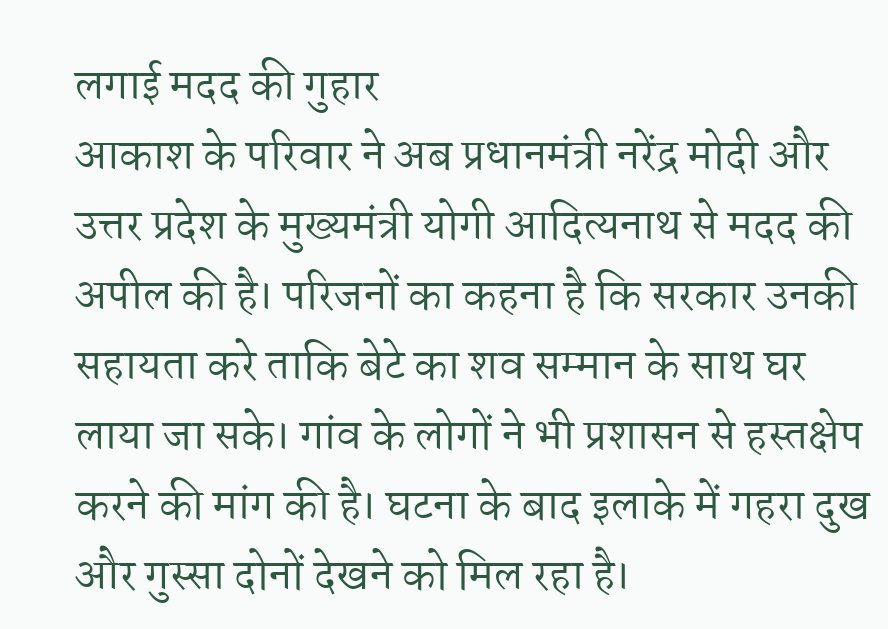लगाई मदद की गुहार
आकाश के परिवार ने अब प्रधानमंत्री नरेंद्र मोदी और उत्तर प्रदेश के मुख्यमंत्री योगी आदित्यनाथ से मदद की अपील की है। परिजनों का कहना है कि सरकार उनकी सहायता करे ताकि बेटे का शव सम्मान के साथ घर लाया जा सके। गांव के लोगों ने भी प्रशासन से हस्तक्षेप करने की मांग की है। घटना के बाद इलाके में गहरा दुख और गुस्सा दोनों देखने को मिल रहा है।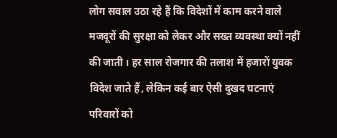लोग सवाल उठा रहे हैं कि विदेशों में काम करने वाले मजदूरों की सुरक्षा को लेकर और सख्त व्यवस्था क्यों नहीं की जाती। हर साल रोजगार की तलाश में हजारों युवक विदेश जाते हैं, लेकिन कई बार ऐसी दुखद घटनाएं परिवारों को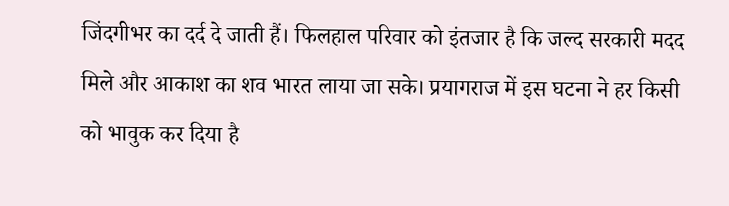जिंदगीभर का दर्द दे जाती हैं। फिलहाल परिवार को इंतजार है कि जल्द सरकारी मदद मिले और आकाश का शव भारत लाया जा सके। प्रयागराज में इस घटना ने हर किसी को भावुक कर दिया है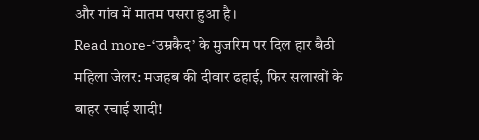और गांव में मातम पसरा हुआ है।
Read more-‘उम्रकैद’ के मुजरिम पर दिल हार बैठी महिला जेलर: मजहब की दीवार ढहाई, फिर सलाखों के बाहर रचाई शादी!